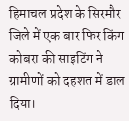हिमाचल प्रदेश के सिरमौर जिले में एक बार फिर किंग कोबरा की साइटिंग ने ग्रामीणों को दहशत में डाल दिया।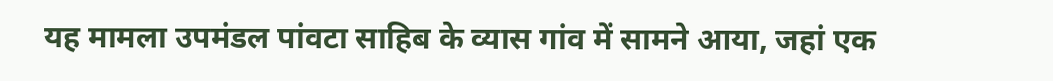यह मामला उपमंडल पांवटा साहिब के व्यास गांव में सामने आया, जहां एक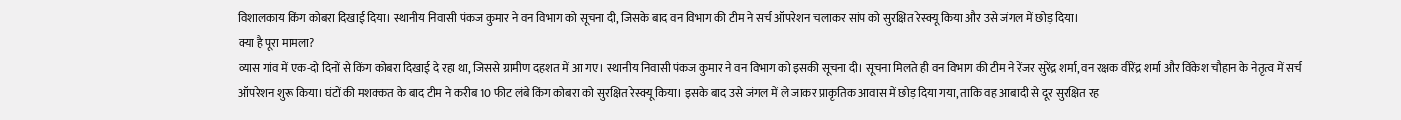विशालकाय किंग कोबरा दिखाई दिया। स्थानीय निवासी पंकज कुमार ने वन विभाग को सूचना दी, जिसके बाद वन विभाग की टीम ने सर्च ऑपरेशन चलाकर सांप को सुरक्षित रेस्क्यू किया और उसे जंगल में छोड़ दिया।
क्या है पूरा मामला?
व्यास गांव में एक-दो दिनों से किंग कोबरा दिखाई दे रहा था, जिससे ग्रामीण दहशत में आ गए। स्थानीय निवासी पंकज कुमार ने वन विभाग को इसकी सूचना दी। सूचना मिलते ही वन विभाग की टीम ने रेंजर सुरेंद्र शर्मा, वन रक्षक वीरेंद्र शर्मा और विंकेश चौहान के नेतृत्व में सर्च ऑपरेशन शुरू किया। घंटों की मशक्कत के बाद टीम ने करीब 10 फीट लंबे किंग कोबरा को सुरक्षित रेस्क्यू किया। इसके बाद उसे जंगल में ले जाकर प्राकृतिक आवास में छोड़ दिया गया, ताकि वह आबादी से दूर सुरक्षित रह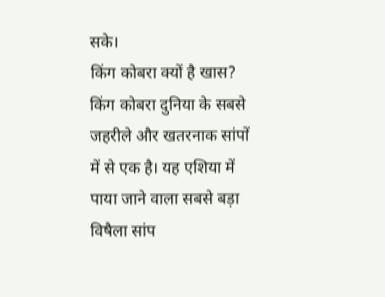सके।
किंग कोबरा क्यों है खास?
किंग कोबरा दुनिया के सबसे जहरीले और खतरनाक सांपों में से एक है। यह एशिया में पाया जाने वाला सबसे बड़ा विषैला सांप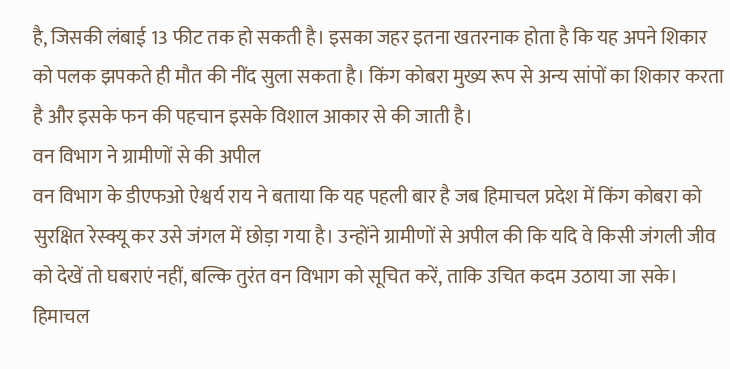है, जिसकी लंबाई 13 फीट तक हो सकती है। इसका जहर इतना खतरनाक होता है कि यह अपने शिकार को पलक झपकते ही मौत की नींद सुला सकता है। किंग कोबरा मुख्य रूप से अन्य सांपों का शिकार करता है और इसके फन की पहचान इसके विशाल आकार से की जाती है।
वन विभाग ने ग्रामीणों से की अपील
वन विभाग के डीएफओ ऐश्वर्य राय ने बताया कि यह पहली बार है जब हिमाचल प्रदेश में किंग कोबरा को सुरक्षित रेस्क्यू कर उसे जंगल में छोड़ा गया है। उन्होंने ग्रामीणों से अपील की कि यदि वे किसी जंगली जीव को देखें तो घबराएं नहीं, बल्कि तुरंत वन विभाग को सूचित करें, ताकि उचित कदम उठाया जा सके।
हिमाचल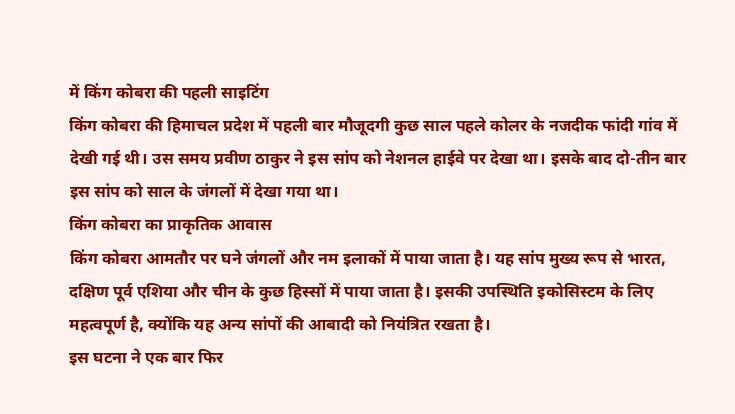में किंग कोबरा की पहली साइटिंग
किंग कोबरा की हिमाचल प्रदेश में पहली बार मौजूदगी कुछ साल पहले कोलर के नजदीक फांदी गांव में देखी गई थी। उस समय प्रवीण ठाकुर ने इस सांप को नेशनल हाईवे पर देखा था। इसके बाद दो-तीन बार इस सांप को साल के जंगलों में देखा गया था।
किंग कोबरा का प्राकृतिक आवास
किंग कोबरा आमतौर पर घने जंगलों और नम इलाकों में पाया जाता है। यह सांप मुख्य रूप से भारत, दक्षिण पूर्व एशिया और चीन के कुछ हिस्सों में पाया जाता है। इसकी उपस्थिति इकोसिस्टम के लिए महत्वपूर्ण है, क्योंकि यह अन्य सांपों की आबादी को नियंत्रित रखता है।
इस घटना ने एक बार फिर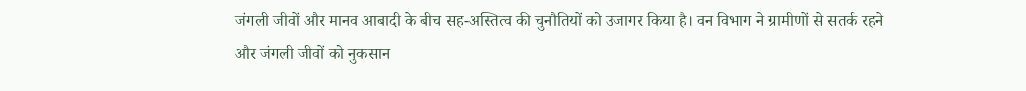जंगली जीवों और मानव आबादी के बीच सह-अस्तित्व की चुनौतियों को उजागर किया है। वन विभाग ने ग्रामीणों से सतर्क रहने और जंगली जीवों को नुकसान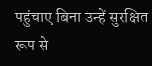पहुंचाए बिना उन्हें सुरक्षित रूप से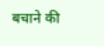बचाने की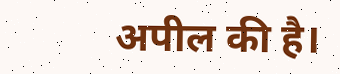अपील की है।